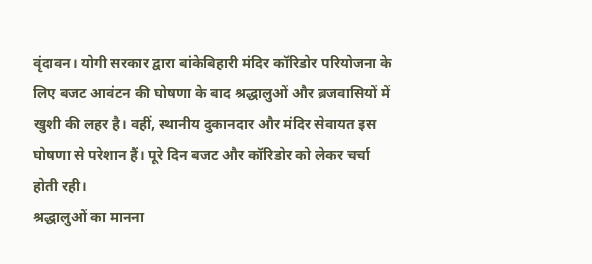वृंदावन। योगी सरकार द्वारा बांकेबिहारी मंदिर कॉरिडोर परियोजना के लिए बजट आवंटन की घोषणा के बाद श्रद्धालुओं और ब्रजवासियों में खुशी की लहर है। वहीं, स्थानीय दुकानदार और मंदिर सेवायत इस घोषणा से परेशान हैं। पूरे दिन बजट और कॉरिडोर को लेकर चर्चा होती रही।
श्रद्धालुओं का मानना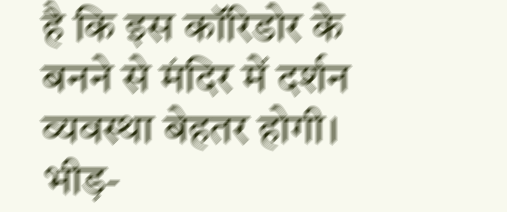है कि इस कॉरिडोर के बनने से मंदिर में दर्शन व्यवस्था बेहतर होगी। भीड़-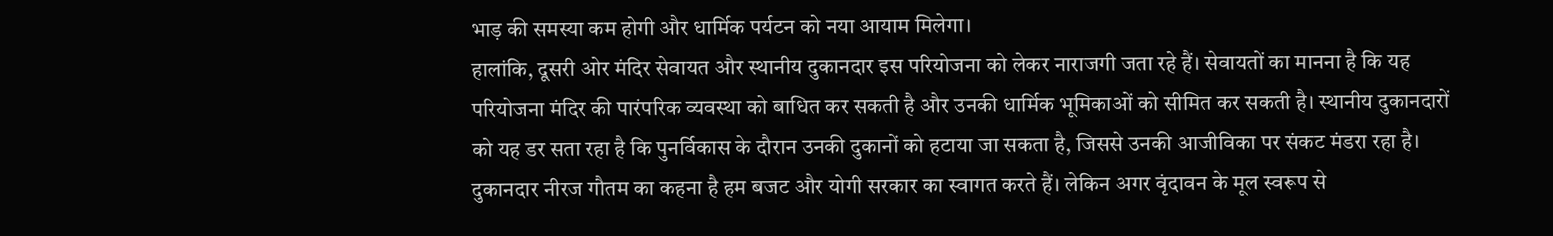भाड़ की समस्या कम होगी और धार्मिक पर्यटन को नया आयाम मिलेगा।
हालांकि, दूसरी ओर मंदिर सेवायत और स्थानीय दुकानदार इस परियोजना को लेकर नाराजगी जता रहे हैं। सेवायतों का मानना है कि यह परियोजना मंदिर की पारंपरिक व्यवस्था को बाधित कर सकती है और उनकी धार्मिक भूमिकाओं को सीमित कर सकती है। स्थानीय दुकानदारों को यह डर सता रहा है कि पुनर्विकास के दौरान उनकी दुकानों को हटाया जा सकता है, जिससे उनकी आजीविका पर संकट मंडरा रहा है।
दुकानदार नीरज गौतम का कहना है हम बजट और योगी सरकार का स्वागत करते हैं। लेकिन अगर वृंदावन के मूल स्वरूप से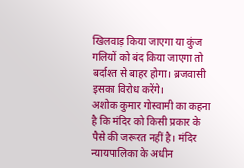खिलवाड़ किया जाएगा या कुंज गलियों को बंद किया जाएगा तो बर्दाश्त से बाहर होगा। ब्रजवासी इसका विरोध करेंगे।
अशोक कुमार गोस्वामी का कहना है कि मंदिर को किसी प्रकार के पैसे की जरूरत नहीं है। मंदिर न्यायपालिका के अधीन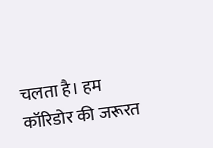चलता है। हम कॉरिडोर की जरूरत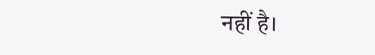नहीं है।